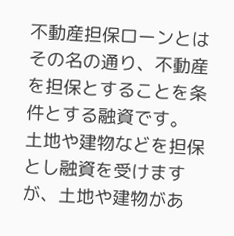不動産担保ローンとはその名の通り、不動産を担保とすることを条件とする融資です。
土地や建物などを担保とし融資を受けますが、土地や建物があ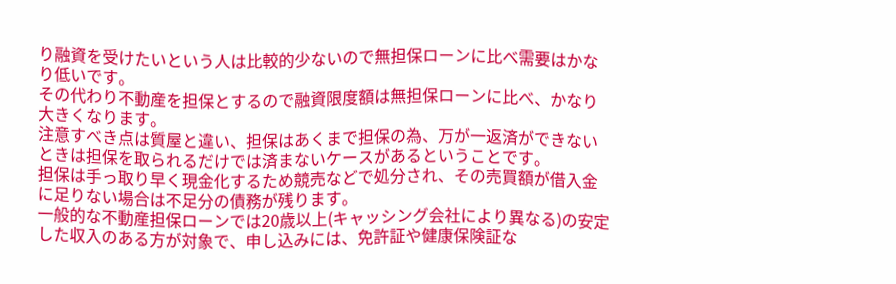り融資を受けたいという人は比較的少ないので無担保ローンに比べ需要はかなり低いです。
その代わり不動産を担保とするので融資限度額は無担保ローンに比べ、かなり大きくなります。
注意すべき点は質屋と違い、担保はあくまで担保の為、万が一返済ができないときは担保を取られるだけでは済まないケースがあるということです。
担保は手っ取り早く現金化するため競売などで処分され、その売買額が借入金に足りない場合は不足分の債務が残ります。
一般的な不動産担保ローンでは20歳以上(キャッシング会社により異なる)の安定した収入のある方が対象で、申し込みには、免許証や健康保険証な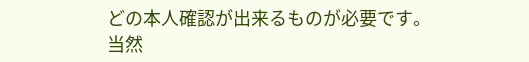どの本人確認が出来るものが必要です。
当然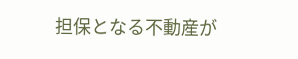担保となる不動産が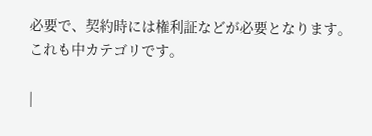必要で、契約時には権利証などが必要となります。
これも中カテゴリです。

|